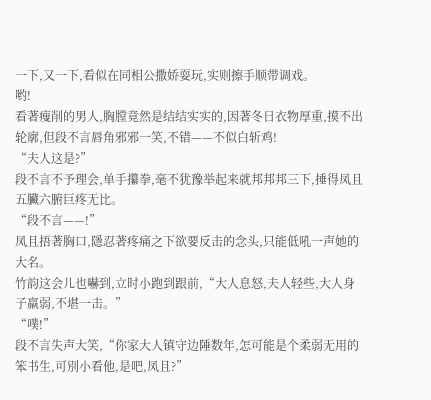一下,又一下,看似在同相公撒娇耍玩,实则擦手顺带调戏。
哟!
看著瘦削的男人,胸膛竟然是结结实实的,因著冬日衣物厚重,摸不出轮廓,但段不言唇角邪邪一笑,不错——不似白斩鸡!
“夫人这是?”
段不言不予理会,单手攥拳,毫不犹豫举起来就邦邦邦三下,捶得凤且五臟六腑巨疼无比。
“段不言——!”
凤且捂著胸口,隱忍著疼痛之下欲要反击的念头,只能低吼一声她的大名。
竹韵这会儿也嚇到,立时小跑到跟前,“大人息怒,夫人轻些,大人身子羸弱,不堪一击。”
“噗!”
段不言失声大笑,“你家大人镇守边陲数年,怎可能是个柔弱无用的笨书生,可別小看他,是吧,凤且?”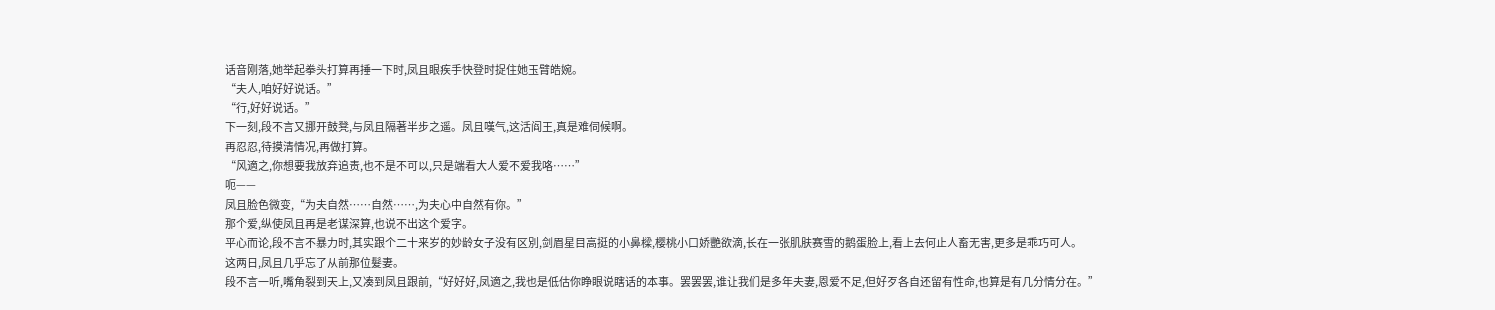话音刚落,她举起拳头打算再捶一下时,凤且眼疾手快登时捉住她玉臂皓婉。
“夫人,咱好好说话。”
“行,好好说话。”
下一刻,段不言又挪开鼓凳,与凤且隔著半步之遥。凤且嘆气,这活阎王,真是难伺候啊。
再忍忍,待摸清情况,再做打算。
“风適之,你想要我放弃追责,也不是不可以,只是端看大人爱不爱我咯……”
呃——
凤且脸色微变,“为夫自然……自然……,为夫心中自然有你。”
那个爱,纵使凤且再是老谋深算,也说不出这个爱字。
平心而论,段不言不暴力时,其实跟个二十来岁的妙龄女子没有区別,剑眉星目高挺的小鼻樑,樱桃小口娇艷欲滴,长在一张肌肤赛雪的鹅蛋脸上,看上去何止人畜无害,更多是乖巧可人。
这两日,凤且几乎忘了从前那位髮妻。
段不言一听,嘴角裂到天上,又凑到凤且跟前,“好好好,凤適之,我也是低估你睁眼说瞎话的本事。罢罢罢,谁让我们是多年夫妻,恩爱不足,但好歹各自还留有性命,也算是有几分情分在。”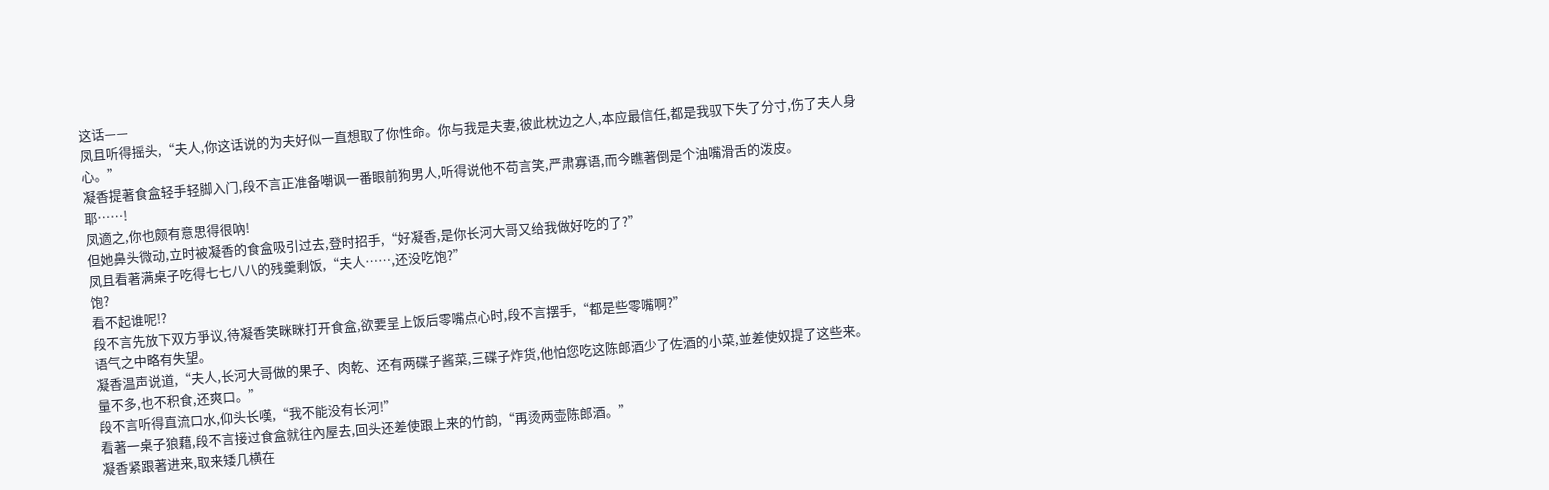这话——
凤且听得摇头,“夫人,你这话说的为夫好似一直想取了你性命。你与我是夫妻,彼此枕边之人,本应最信任,都是我驭下失了分寸,伤了夫人身心。”
凝香提著食盒轻手轻脚入门,段不言正准备嘲讽一番眼前狗男人,听得说他不苟言笑,严肃寡语,而今瞧著倒是个油嘴滑舌的泼皮。
耶……!
凤適之,你也颇有意思得很吶!
但她鼻头微动,立时被凝香的食盒吸引过去,登时招手,“好凝香,是你长河大哥又给我做好吃的了?”
凤且看著满桌子吃得七七八八的残羹剩饭,“夫人……,还没吃饱?”
饱?
看不起谁呢!?
段不言先放下双方爭议,待凝香笑眯眯打开食盒,欲要呈上饭后零嘴点心时,段不言摆手,“都是些零嘴啊?”
语气之中略有失望。
凝香温声说道,“夫人,长河大哥做的果子、肉乾、还有两碟子酱菜,三碟子炸货,他怕您吃这陈郎酒少了佐酒的小菜,並差使奴提了这些来。量不多,也不积食,还爽口。”
段不言听得直流口水,仰头长嘆,“我不能没有长河!”
看著一桌子狼藉,段不言接过食盒就往內屋去,回头还差使跟上来的竹韵,“再烫两壶陈郎酒。”
凝香紧跟著进来,取来矮几横在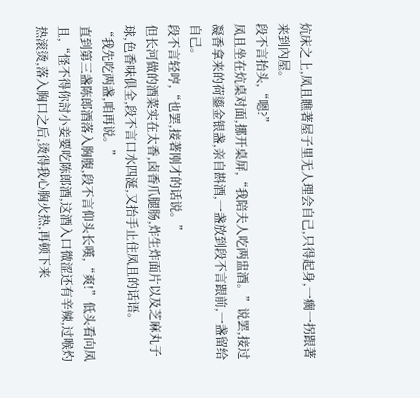炕床之上,凤且瞧著屋子里无人理会自己,只得起身,一瘸一拐跟著来到內屋。
段不言抬头,“嗯?”
凤且坐在炕桌对面,挪开桌屏,“我陪夫人吃两盅酒。”说罢,接过凝香拿来的荷鎏金银盏,亲自斟酒,一盏放到段不言跟前,一盏留给自己。
段不言轻哼,“也罢,接著刚才的话说。”
但长河做的酒菜实在太香,卤香爪腿肠,炸生炸面片以及芝麻丸子球,色香味俱全,段不言口水四涎,又抬手止住凤且的话语。
“我先吃两盏,咱再说。”
直到第三盏陈郎酒落入胸腹,段不言仰头长嘆,“爽!”低头看向凤且,“怪不得你討小妾要吃陈郎酒,这酒入口微涩还有辛辣,过喉灼热滚烫,落入胸口之后,烫得我心胸火热,再顿下来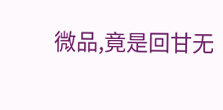微品,竟是回甘无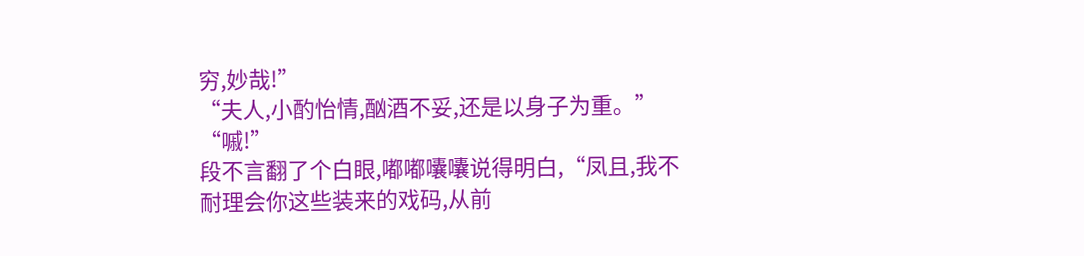穷,妙哉!”
“夫人,小酌怡情,酗酒不妥,还是以身子为重。”
“嘁!”
段不言翻了个白眼,嘟嘟囔囔说得明白,“凤且,我不耐理会你这些装来的戏码,从前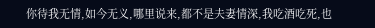你待我无情,如今无义,哪里说来,都不是夫妻情深,我吃酒吃死,也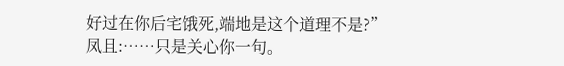好过在你后宅饿死,端地是这个道理不是?”
凤且:……只是关心你一句。